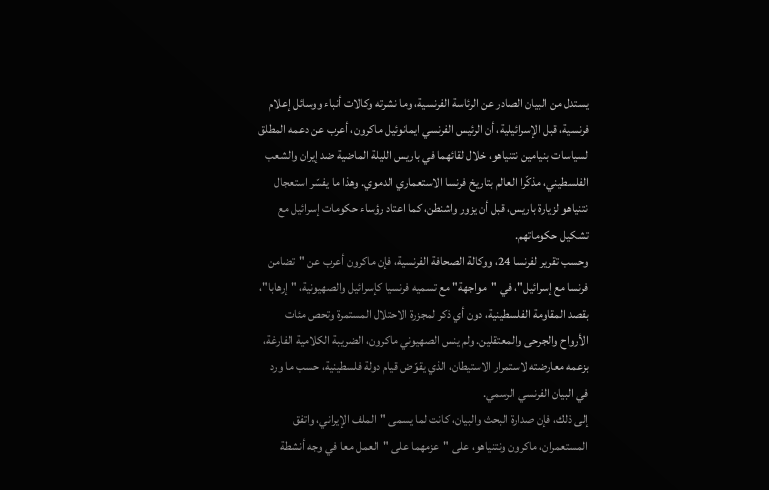يستدل من البيان الصادر عن الرئاسة الفرنسية، وما نشرته وكالات أنباء ووسائل إعلام فرنسية، قبل الإسرائيلية، أن الرئيس الفرنسي ايمانوئيل ماكرون، أعرب عن دعمه المطلق لسياسات بنيامين نتنياهو، خلال لقائهما في باريس الليلة الماضية ضد إيران والشعب الفلسطيني، مذكّرا العالم بتاريخ فرنسا الاستعماري الدموي. وهذا ما يفسّر استعجال نتنياهو لزيارة باريس، قبل أن يزور واشنطن، كما اعتاد رؤساء حكومات إسرائيل مع تشكيل حكوماتهم.
وحسب تقرير لفرنسا 24، ووكالة الصحافة الفرنسية، فإن ماكرون أعرب عن "تضامن فرنسا مع إسرائيل"، في "مواجهة" مع تسميه فرنسيا كإسرائيل والصهيونية، "إرهابا"، بقصد المقاومة الفلسطينية، دون أي ذكر لمجزرة الاحتلال المستمرة وتحص مئات الأرواح والجرحى والمعتقلين. ولم ينس الصهيوني ماكرون، الضريبة الكلامية الفارغة، بزعمه معارضته لاستمرار الاستيطان، الذي يقوّض قيام دولة فلسطينية، حسب ما ورد في البيان الفرنسي الرسمي.
إلى ذلك، فإن صدارة البحث والبيان، كانت لما يسمى "الملف الإيراني، واتفق المستعمران، ماكرون ونتنياهو، على "عزمهما على "العمل معا في وجه أنشطة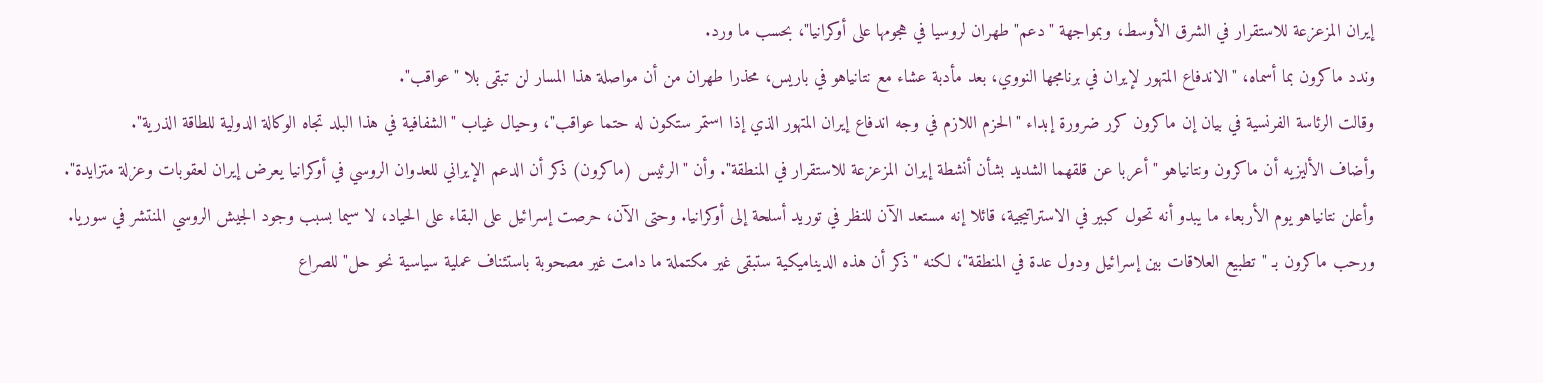إيران المزعزعة للاستقرار في الشرق الأوسط، وبمواجهة "دعم" طهران لروسيا في هجومها على أوكرانيا"، بحسب ما ورد.
وندد ماكرون بما أسماه، "الاندفاع المتهور لإيران في برنامجها النووي، بعد مأدبة عشاء مع نتانياهو في باريس، محذرا طهران من أن مواصلة هذا المسار لن تبقى بلا "عواقب".
وقالت الرئاسة الفرنسية في بيان إن ماكرون كرر ضرورة إبداء "الحزم اللازم في وجه اندفاع إيران المتهور الذي إذا استمر ستكون له حتما عواقب"، وحيال غياب "الشفافية في هذا البلد تجاه الوكالة الدولية للطاقة الذرية".
وأضاف الأليزيه أن ماكرون ونتانياهو "أعربا عن قلقهما الشديد بشأن أنشطة إيران المزعزعة للاستقرار في المنطقة". وأن "الرئيس (ماكرون) ذكر أن الدعم الإيراني للعدوان الروسي في أوكرانيا يعرض إيران لعقوبات وعزلة متزايدة".
وأعلن نتانياهو يوم الأربعاء ما يبدو أنه تحول كبير في الاستراتيجية، قائلا إنه مستعد الآن للنظر في توريد أسلحة إلى أوكرانيا. وحتى الآن، حرصت إسرائيل على البقاء على الحياد، لا سيما بسبب وجود الجيش الروسي المنتشر في سوريا.
ورحب ماكرون بـ "تطبيع العلاقات بين إسرائيل ودول عدة في المنطقة"، لكنه "ذكر أن هذه الديناميكية ستبقى غير مكتملة ما دامت غير مصحوبة باستئناف عملية سياسية نحو حل" للصراع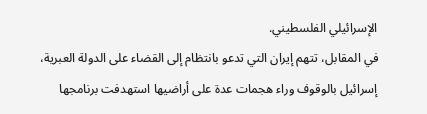الإسرائيلي الفلسطيني.
في المقابل، تتهم إيران التي تدعو بانتظام إلى القضاء على الدولة العبرية، إسرائيل بالوقوف وراء هجمات عدة على أراضيها استهدفت برنامجها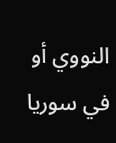النووي أو في سوريا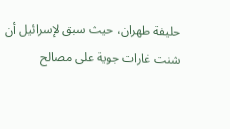حليفة طهران، حيث سبق لإسرائيل أن شنت غارات جوية على مصالح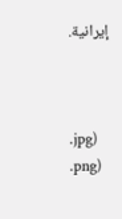إيرانية.



.jpg)
.png)